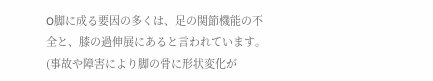O脚に成る要因の多くは、足の関節機能の不全と、膝の過伸展にあると言われています。(事故や障害により脚の骨に形状変化が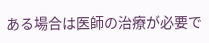ある場合は医師の治療が必要で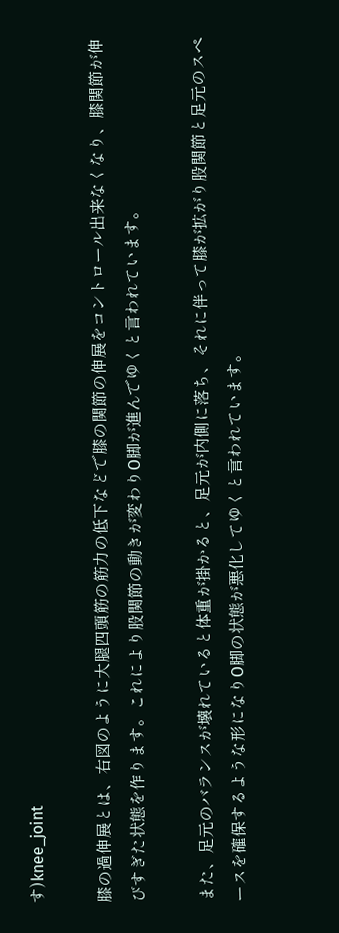す)knee_joint

膝の過伸展とは、右図のように大腿四頭筋の筋力の低下などで膝の関節の伸展をコントロール出来なくなり、膝関節が伸びすぎた状態を作ります。これにより股関節の動きが変わりO脚が進んでゆくと言われています。

また、足元のバランスが壊れていると体重が掛かると、足元が内側に落ち、それに伴って膝が拡がり股関節と足元のスペースを確保するような形になりO脚の状態が悪化してゆくと言われています。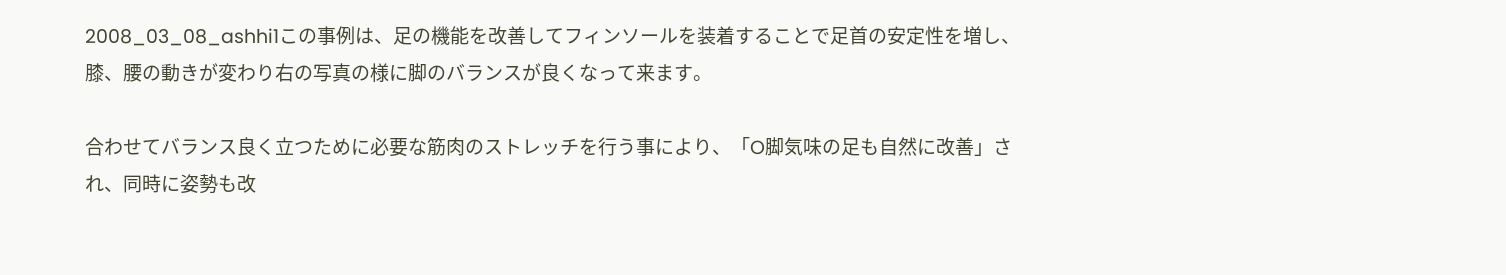2008_03_08_ashhi1この事例は、足の機能を改善してフィンソールを装着することで足首の安定性を増し、膝、腰の動きが変わり右の写真の様に脚のバランスが良くなって来ます。

合わせてバランス良く立つために必要な筋肉のストレッチを行う事により、「O脚気味の足も自然に改善」され、同時に姿勢も改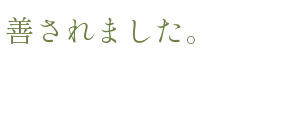善されました。